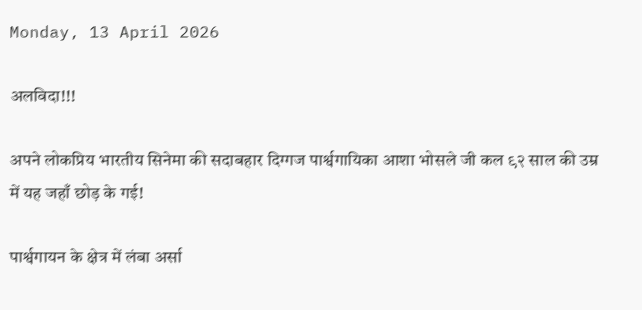Monday, 13 April 2026

अलविदा!!!

अपने लोकप्रिय भारतीय सिनेमा की सदाबहार दिग्गज पार्श्वगायिका आशा भोसले जी कल ९२ साल की उम्र में यह जहाँ छोड़ के गई!

पार्श्वगायन के क्षेत्र में लंबा अर्सा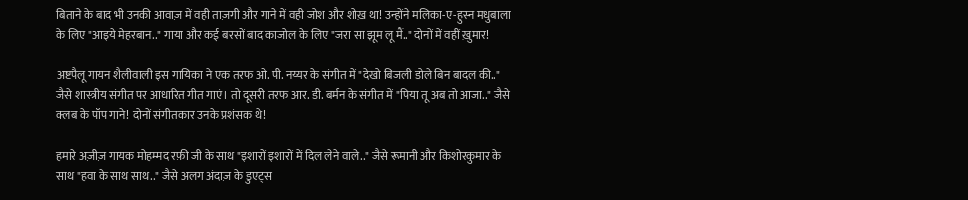बिताने के बाद भी उनकी आवाज़ में वही ताज़गी और गाने में वही जोश और शोख़ था! उन्होंने मलिका-ए-हुस्न मधुबाला के लिए "आइये मेहरबान.." गाया और कई बरसों बाद काजोल के लिए "जरा सा झूम लू मैं.." दोनों में वहीं ख़ुमार!

अष्टपैलू गायन शैलीवाली इस गायिका ने एक तरफ ओ. पी. नय्यर के संगीत में "देखो बिजली डोले बिन बादल की.." जैसे शास्त्रीय संगीत पर आधारित गीत गाएं। तो दूसरी तरफ आर. डी. बर्मन के संगीत में "पिया तू अब तो आजा.." जैसे क्लब के पॉप गाने! दोनों संगीतकार उनके प्रशंसक थे!

हमारे अज़ीज़ गायक मोहम्मद रफ़ी जी के साथ "इशारों इशारों में दिल लेने वाले.." जैसे रूमानी और किशोरकुमार के साथ "हवा के साथ साथ.." जैसे अलग अंदाज़ के डुएट्स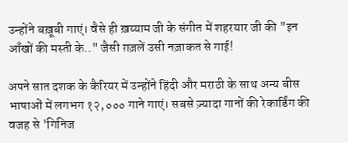उन्होंने बख़ूबी गाएं। वैसे ही ख़य्याम जी के संगीत में शहरयार जी की "इन आँखों की मस्ती के.." जैसी ग़ज़लें उसी नज़ाकत से गाई!

अपने सात दशक के कैरियर में उन्होंने हिंदी और मराठी के साथ अन्य बीस भाषाओं में लगभग १२,००० गाने गाएं। सबसे ज़्यादा गानों की रेकार्डिंग की वजह से 'गिनिज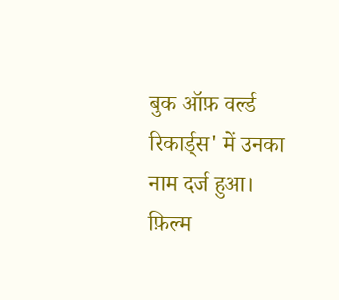बुक ऑफ़ वर्ल्ड रिकार्ड्स' में उनका नाम दर्ज हुआ। फ़िल्म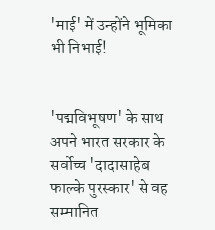'माई' में उन्होंने भूमिका भी निभाई!


'पद्मविभूषण' के साथ अपने भारत सरकार के सर्वोच्च 'दादासाहेब फाल्के पुरस्कार' से वह सम्मानित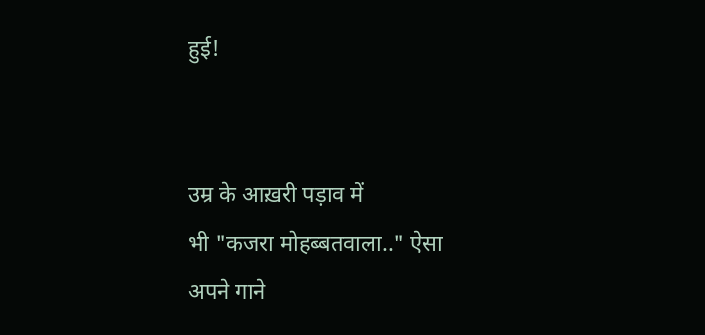हुई!


उम्र के आख़री पड़ाव में
भी "कजरा मोहब्बतवाला.." ऐसा अपने गाने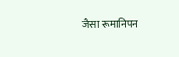जैसा रूमानिपन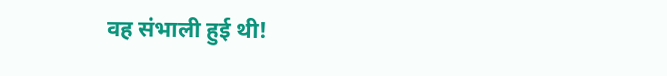वह संभाली हुई थी!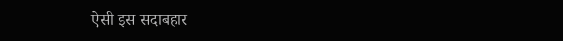ऐसी इस सदाबहार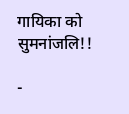गायिका को सुमनांजलि!!

-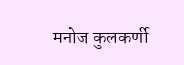मनोज कुलकर्णी